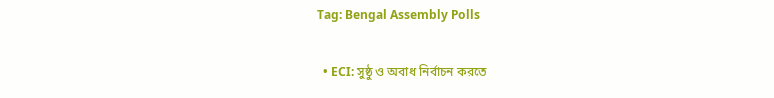Tag: Bengal Assembly Polls

  • ECI: সুষ্ঠু ও অবাধ নির্বাচন করতে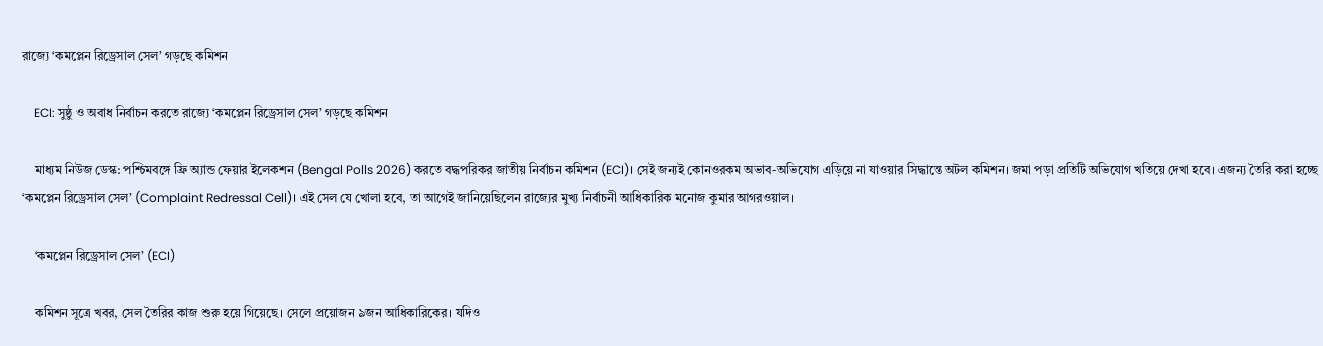রাজ্যে ‘কমপ্লেন রিড্রেসাল সেল’ গড়ছে কমিশন

    ECI: সুষ্ঠু ও অবাধ নির্বাচন করতে রাজ্যে ‘কমপ্লেন রিড্রেসাল সেল’ গড়ছে কমিশন

    মাধ্যম নিউজ ডেস্ক: পশ্চিমবঙ্গে ফ্রি অ্যান্ড ফেয়ার ইলেকশন (Bengal Polls 2026) করতে বদ্ধপরিকর জাতীয় নির্বাচন কমিশন (ECI)। সেই জন্যই কোনওরকম অভাব-অভিযোগ এড়িয়ে না যাওয়ার সিদ্ধান্তে অটল কমিশন। জমা পড়া প্রতিটি অভিযোগ খতিয়ে দেখা হবে। এজন্য তৈরি করা হচ্ছে ‘কমপ্লেন রিড্রেসাল সেল’ (Complaint Redressal Cell)। এই সেল যে খোলা হবে, তা আগেই জানিয়েছিলেন রাজ্যের মুখ্য নির্বাচনী আধিকারিক মনোজ কুমার আগরওয়াল।

    ‘কমপ্লেন রিড্রেসাল সেল’ (ECI)

    কমিশন সূত্রে খবর, সেল তৈরির কাজ শুরু হয়ে গিয়েছে। সেলে প্রয়োজন ৯জন আধিকারিকের। যদিও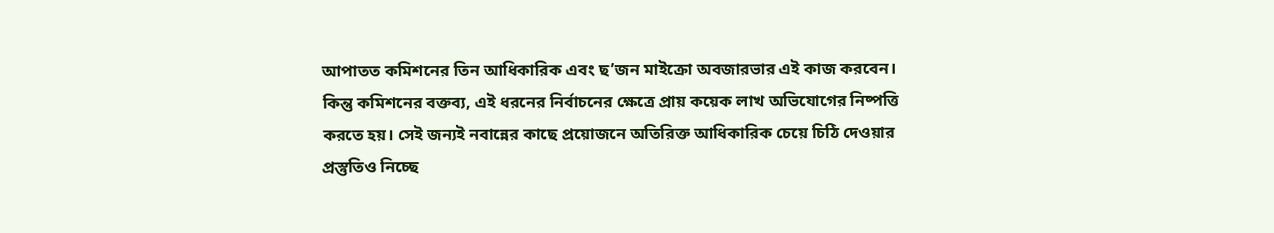আপাতত কমিশনের তিন আধিকারিক এবং ছ’জন মাইক্রো অবজারভার এই কাজ করবেন। কিন্তু কমিশনের বক্তব্য, এই ধরনের নির্বাচনের ক্ষেত্রে প্রায় কয়েক লাখ অভিযোগের নিষ্পত্তি করতে হয়। সেই জন্যই নবান্নের কাছে প্রয়োজনে অতিরিক্ত আধিকারিক চেয়ে চিঠি দেওয়ার প্রস্তুতিও নিচ্ছে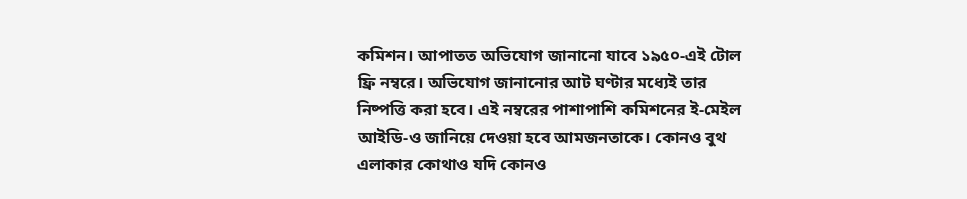কমিশন। আপাতত অভিযোগ জানানো যাবে ১৯৫০-এই টোল ফ্রি নম্বরে। অভিযোগ জানানোর আট ঘণ্টার মধ্যেই তার নিষ্পত্তি করা হবে। এই নম্বরের পাশাপাশি কমিশনের ই-মেইল আইডি-ও জানিয়ে দেওয়া হবে আমজনতাকে। কোনও বুথ এলাকার কোথাও যদি কোনও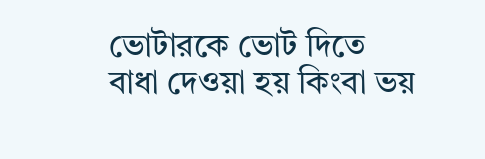ভোটারকে ভোট দিতে বাধা দেওয়া হয় কিংবা ভয়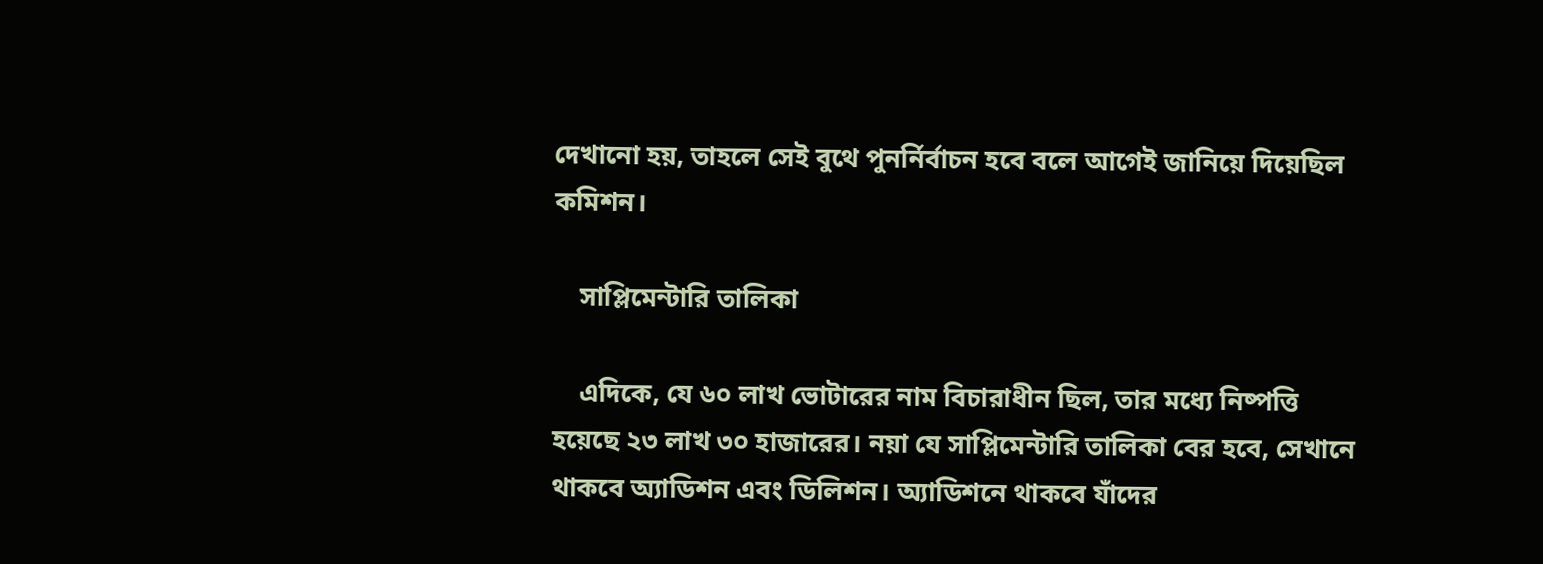দেখানো হয়, তাহলে সেই বুথে পুনর্নির্বাচন হবে বলে আগেই জানিয়ে দিয়েছিল কমিশন।

    সাপ্লিমেন্টারি তালিকা

    এদিকে, যে ৬০ লাখ ভোটারের নাম বিচারাধীন ছিল, তার মধ্যে নিষ্পত্তি হয়েছে ২৩ লাখ ৩০ হাজারের। নয়া যে সাপ্লিমেন্টারি তালিকা বের হবে, সেখানে থাকবে অ্যাডিশন এবং ডিলিশন। অ্যাডিশনে থাকবে যাঁদের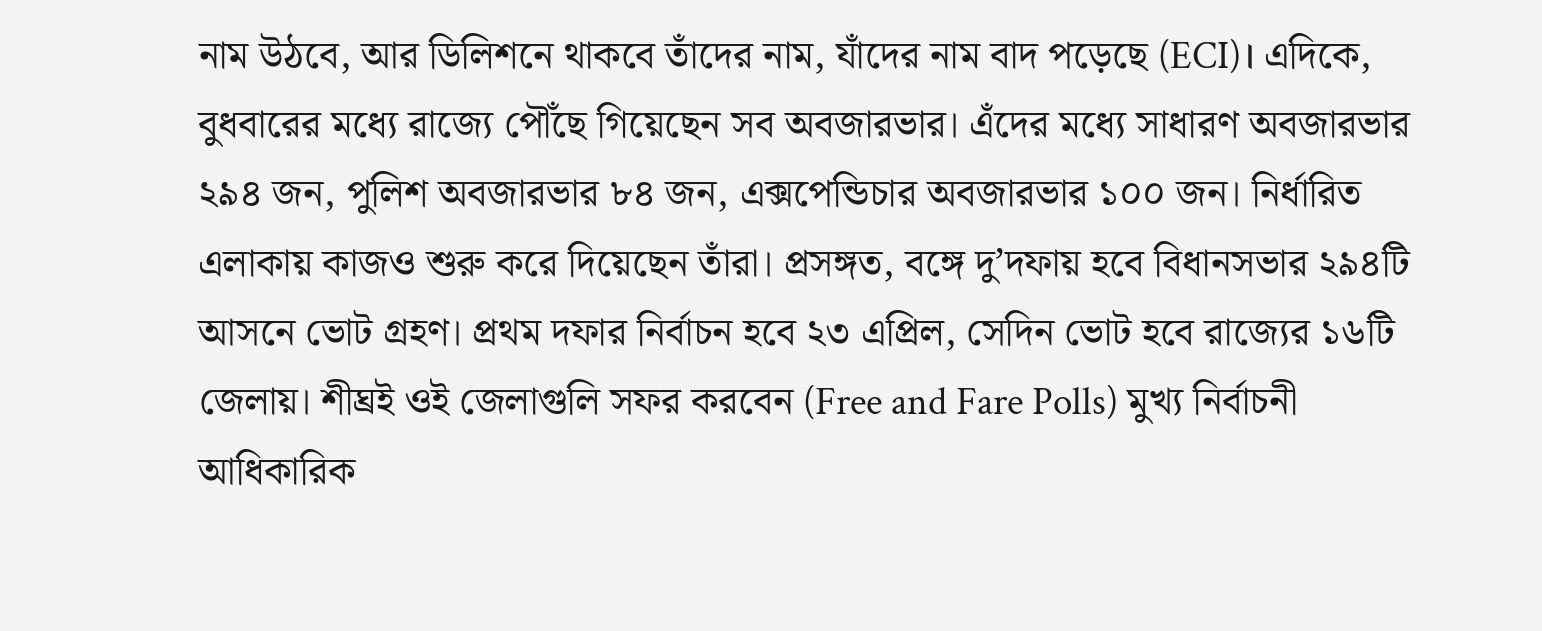নাম উঠবে, আর ডিলিশনে থাকবে তাঁদের নাম, যাঁদের নাম বাদ পড়েছে (ECI)। এদিকে, বুধবারের মধ্যে রাজ্যে পৌঁছে গিয়েছেন সব অবজারভার। এঁদের মধ্যে সাধারণ অবজারভার ২৯৪ জন, পুলিশ অবজারভার ৮৪ জন, এক্সপেন্ডিচার অবজারভার ১০০ জন। নির্ধারিত এলাকায় কাজও শুরু করে দিয়েছেন তাঁরা। প্রসঙ্গত, বঙ্গে দু’দফায় হবে বিধানসভার ২৯৪টি আসনে ভোট গ্রহণ। প্রথম দফার নির্বাচন হবে ২৩ এপ্রিল, সেদিন ভোট হবে রাজ্যের ১৬টি জেলায়। শীঘ্রই ওই জেলাগুলি সফর করবেন (Free and Fare Polls) মুখ্য নির্বাচনী আধিকারিক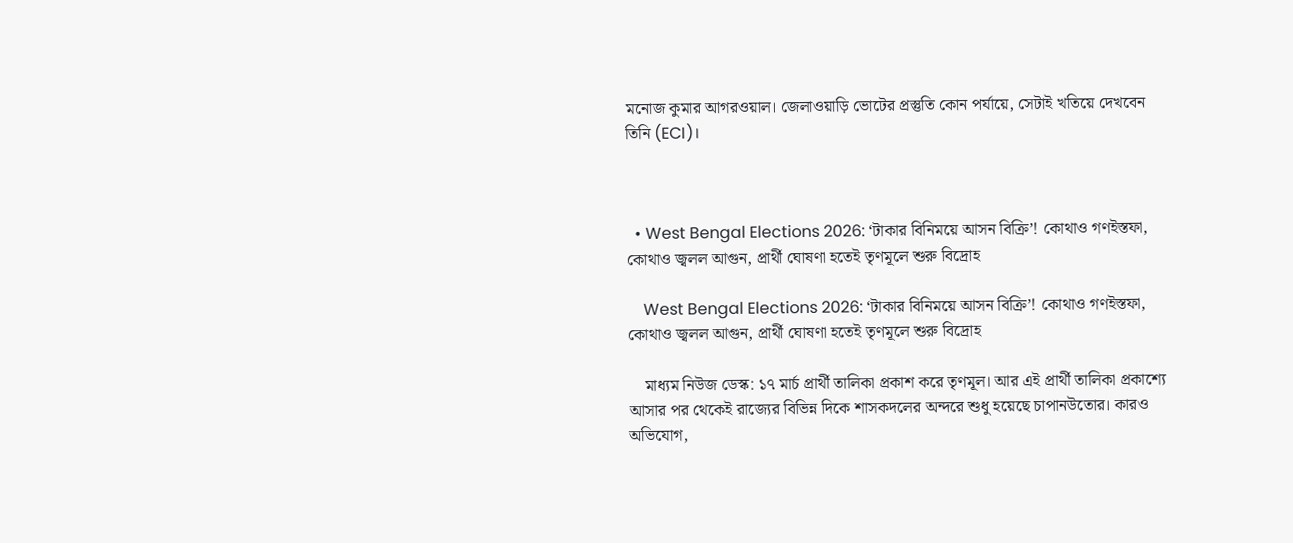মনোজ কুমার আগরওয়াল। জেলাওয়াড়ি ভোটের প্রস্তুতি কোন পর্যায়ে, সেটাই খতিয়ে দেখবেন তিনি (ECI)।



  • West Bengal Elections 2026: ‘টাকার বিনিময়ে আসন বিক্রি’! কোথাও গণইস্তফা, কোথাও জ্বলল আগুন, প্রার্থী ঘোষণা হতেই তৃণমূলে শুরু বিদ্রোহ

    West Bengal Elections 2026: ‘টাকার বিনিময়ে আসন বিক্রি’! কোথাও গণইস্তফা, কোথাও জ্বলল আগুন, প্রার্থী ঘোষণা হতেই তৃণমূলে শুরু বিদ্রোহ

    মাধ্যম নিউজ ডেস্ক: ১৭ মার্চ প্রার্থী তালিকা প্রকাশ করে তৃণমূল। আর এই প্রার্থী তালিকা প্রকাশ্যে আসার পর থেকেই রাজ্যের বিভিন্ন দিকে শাসকদলের অন্দরে শুধু হয়েছে চাপানউতোর। কারও অভিযোগ,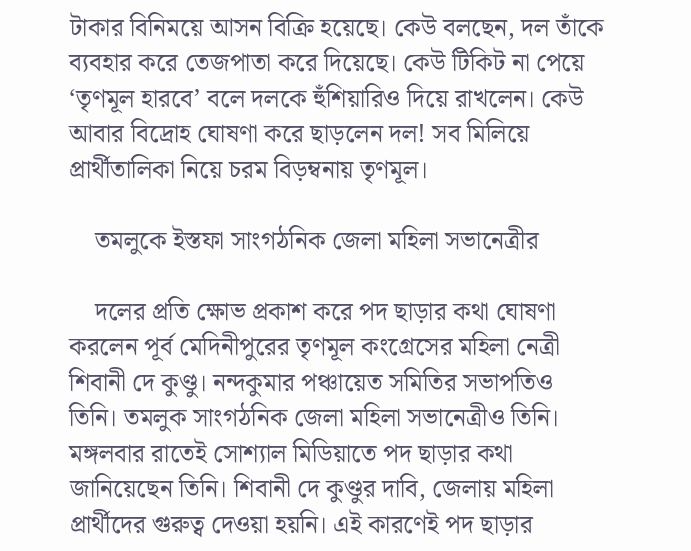টাকার বিনিময়ে আসন বিক্রি হয়েছে। কেউ বলছেন, দল তাঁকে ব‍্যবহার করে তেজপাতা করে দিয়েছে। কেউ টিকিট না পেয়ে ‘তৃণমূল হারবে’ বলে দলকে হুঁশিয়ারিও দিয়ে রাখলেন। কেউ আবার বিদ্রোহ ঘোষণা করে ছাড়লেন দল! সব মিলিয়ে প্রার্থীতালিকা নিয়ে চরম বিড়ম্বনায় তৃণমূল।

    তমলুকে ইস্তফা সাংগঠনিক জেলা মহিলা সভানেত্রীর

    দলের প্রতি ক্ষোভ প্রকাশ করে পদ ছাড়ার কথা ঘোষণা করলেন পূর্ব মেদিনীপুরের তৃণমূল কংগ্রেসের মহিলা নেত্রী শিবানী দে কুণ্ডু। নন্দকুমার পঞ্চায়েত সমিতির সভাপতিও তিনি। তমলুক সাংগঠনিক জেলা মহিলা সভানেত্রীও তিনি। মঙ্গলবার রাতেই সোশ্যাল মিডিয়াতে পদ ছাড়ার কথা জানিয়েছেন তিনি। শিবানী দে কুণ্ডুর দাবি, জেলায় মহিলা প্রার্থীদের গুরুত্ব দেওয়া হয়নি। এই কারণেই পদ ছাড়ার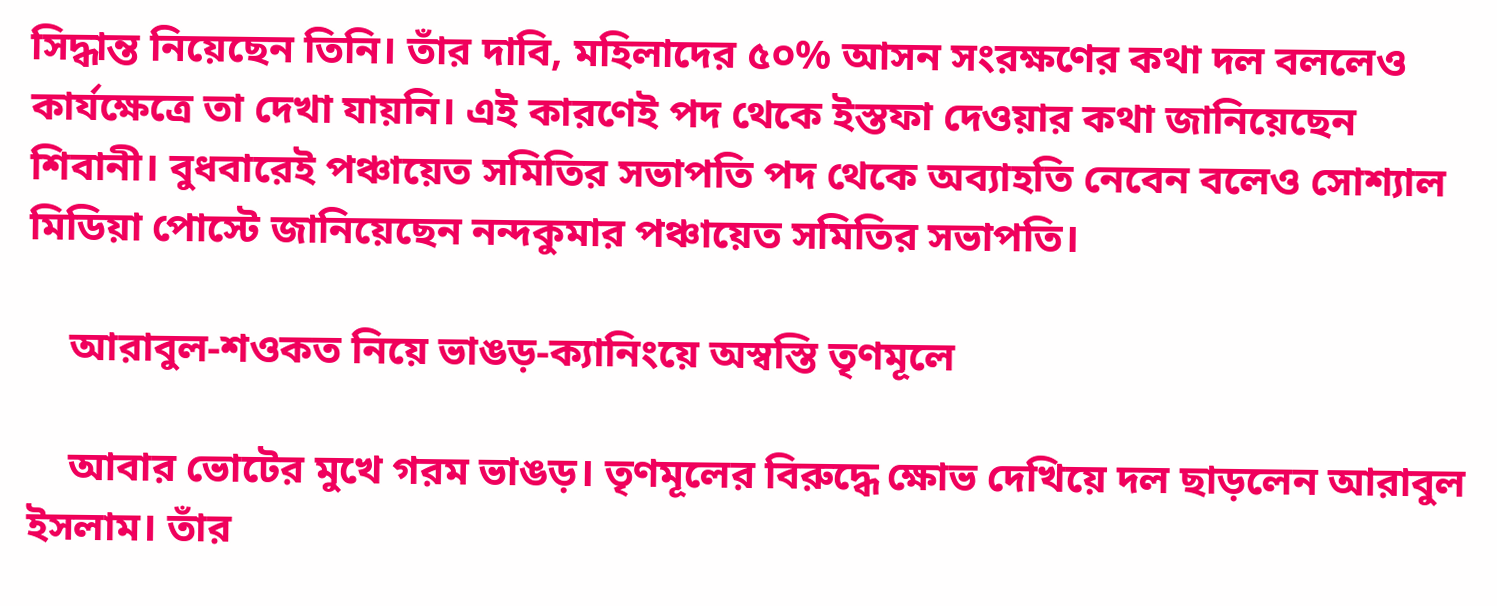সিদ্ধান্ত নিয়েছেন তিনি। তাঁর দাবি, মহিলাদের ৫০% আসন সংরক্ষণের কথা দল বললেও কার্যক্ষেত্রে তা দেখা যায়নি। এই কারণেই পদ থেকে ইস্তফা দেওয়ার কথা জানিয়েছেন শিবানী। বুধবারেই পঞ্চায়েত সমিতির সভাপতি পদ থেকে অব্যাহতি নেবেন বলেও সোশ্যাল মিডিয়া পোস্টে জানিয়েছেন নন্দকুমার পঞ্চায়েত সমিতির সভাপতি।

    আরাবুল-শওকত নিয়ে ভাঙড়-ক্যানিংয়ে অস্বস্তি তৃণমূলে

    আবার ভোটের মুখে গরম ভাঙড়। তৃণমূলের বিরুদ্ধে ক্ষোভ দেখিয়ে দল ছাড়লেন আরাবুল ইসলাম। তাঁর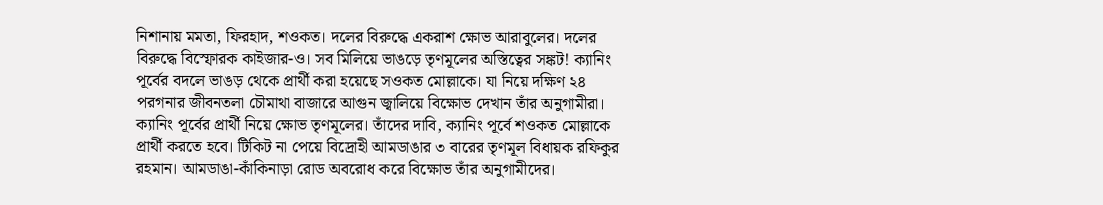নিশানায় মমতা, ফিরহাদ, শওকত। দলের বিরুদ্ধে একরাশ ক্ষোভ আরাবুলের। দলের বিরুদ্ধে বিস্ফোরক কাইজার-ও। সব মিলিয়ে ভাঙড়ে তৃণমূলের অস্তিত্বের সঙ্কট! ক্যানিং পূর্বের বদলে ভাঙড় থেকে প্রার্থী করা হয়েছে সওকত মোল্লাকে। যা নিয়ে দক্ষিণ ২৪ পরগনার জীবনতলা চৌমাথা বাজারে আগুন জ্বালিয়ে বিক্ষোভ দেখান তাঁর অনুগামীরা। ক্যানিং পূর্বের প্রার্থী নিয়ে ক্ষোভ তৃণমূলের। তাঁদের দাবি, ক্যানিং পূর্বে শওকত মোল্লাকে প্রার্থী করতে হবে। টিকিট না পেয়ে বিদ্রোহী আমডাঙার ৩ বারের তৃণমূল বিধায়ক রফিকুর রহমান। আমডাঙা-কাঁকিনাড়া রোড অবরোধ করে বিক্ষোভ তাঁর অনুগামীদের।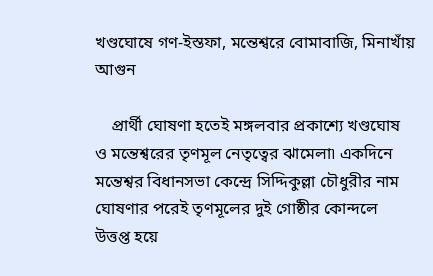খণ্ডঘোষে গণ-ইস্তফা, মন্তেশ্বরে বোমাবাজি, মিনাখাঁয় আগুন

    প্রার্থী ঘোষণা হতেই মঙ্গলবার প্রকাশ্যে খণ্ডঘোষ ও মন্তেশ্বরের তৃণমূল নেতৃত্বের ঝামেলা৷ একদিনে মন্তেশ্বর বিধানসভা কেন্দ্রে সিদ্দিকুল্লা চৌধুরীর নাম ঘোষণার পরেই তৃণমূলের দুই গোষ্ঠীর কোন্দলে উত্তপ্ত হয়ে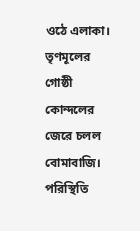ওঠে এলাকা। তৃণমূলের গোষ্ঠী কোন্দলের জেরে চলল বোমাবাজি। পরিস্থিতি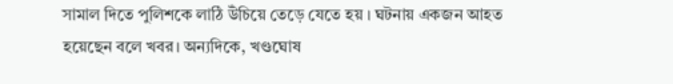সামাল দিতে পুলিশকে লাঠি উঁচিয়ে তেড়ে যেতে হয় । ঘটনায় একজন আহত হয়েছেন বলে খবর। অন্যদিকে, খণ্ডঘোষ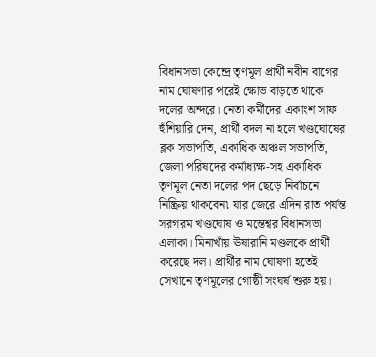বিধানসভা কেন্দ্রে তৃণমূল প্রার্থী নবীন বাগের নাম ঘোষণার পরেই ক্ষোভ বাড়তে থাকে দলের অন্দরে। নেতা কর্মীদের একাংশ সাফ হুঁশিয়ারি দেন, প্রার্থী বদল না হলে খণ্ডঘোষের ব্লক সভাপতি, একাধিক অঞ্চল সভাপতি, জেলা পরিষদের কর্মাধ্যক্ষ-সহ একাধিক তৃণমূল নেতা দলের পদ ছেড়ে নির্বাচনে নিষ্ক্রিয় থাকবেন৷ যার জেরে এদিন রাত পর্যন্ত সরগরম খণ্ডঘোষ ও মন্তেশ্বর বিধানসভা এলাকা। মিনাখাঁয় ঊষারানি মণ্ডলকে প্রার্থী করেছে দল। প্রার্থীর নাম ঘোষণা হতেই সেখানে তৃণমূলের গোষ্ঠী সংঘর্ষ শুরু হয়।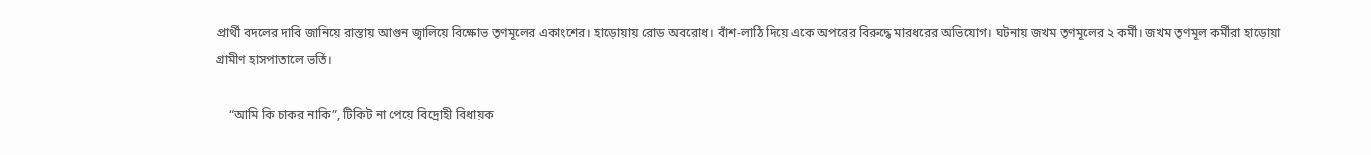প্রার্থী বদলের দাবি জানিয়ে রাস্তায় আগুন জ্বালিয়ে বিক্ষোভ তৃণমূলের একাংশের। হাড়োয়ায় রোড অবরোধ। বাঁশ-লাঠি দিয়ে একে অপরের বিরুদ্ধে মারধরের অভিযোগ। ঘটনায় জখম তৃণমূলের ২ কর্মী। জখম তৃণমূল কর্মীরা হাড়োয়া গ্রামীণ হাসপাতালে ভর্তি।

    “আমি কি চাকর নাকি”, টিকিট না পেয়ে বিদ্রোহী বিধায়ক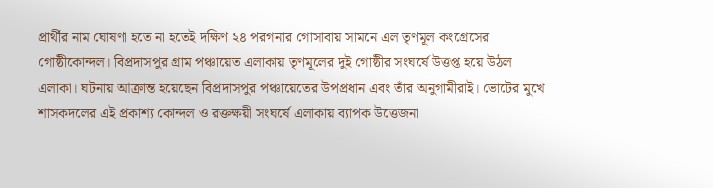প্রার্থীর নাম ঘোষণা হতে না হতেই দক্ষিণ ২৪ পরগনার গোসাবায় সামনে এল তৃণমূল কংগ্রেসের গোষ্ঠীকোন্দল। বিপ্রদাসপুর গ্রাম পঞ্চায়েত এলাকায় তৃণমূলের দুই গোষ্ঠীর সংঘর্ষে উত্তপ্ত হয়ে উঠল এলাকা। ঘটনায় আক্রান্ত হয়েছেন বিপ্রদাসপুর পঞ্চায়েতের উপপ্রধান এবং তাঁর অনুগামীরাই। ভোটের মুখে শাসকদলের এই প্রকাশ্য কোন্দল ও রক্তক্ষয়ী সংঘর্ষে এলাকায় ব্যাপক উত্তেজনা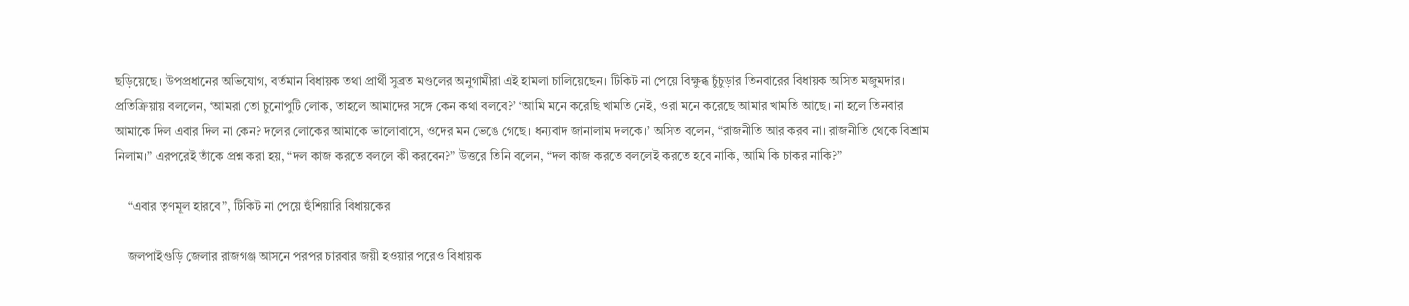ছড়িয়েছে। উপপ্রধানের অভিযোগ, বর্তমান বিধায়ক তথা প্রার্থী সুব্রত মণ্ডলের অনুগামীরা এই হামলা চালিয়েছেন। টিকিট না পেয়ে বিক্ষুব্ধ চুঁচুড়ার তিনবারের বিধায়ক অসিত মজুমদার। প্রতিক্রিয়ায় বললেন, ‘আমরা তো চুনোপুটি লোক, তাহলে আমাদের সঙ্গে কেন কথা বলবে?’ ‘আমি মনে করেছি খামতি নেই, ওরা মনে করেছে আমার খামতি আছে। না হলে তিনবার আমাকে দিল এবার দিল না কেন? দলের লোকের আমাকে ভালোবাসে, ওদের মন ভেঙে গেছে। ধন্যবাদ জানালাম দলকে।’ অসিত বলেন, “রাজনীতি আর করব না। রাজনীতি থেকে বিশ্রাম নিলাম।” এরপরেই তাঁকে প্রশ্ন করা হয়, “দল কাজ করতে বললে কী করবেন?” উত্তরে তিনি বলেন, “দল কাজ করতে বললেই করতে হবে নাকি, আমি কি চাকর নাকি?”

    “এবার তৃণমূল হারবে”, টিকিট না পেয়ে হুঁশিয়ারি বিধায়কের

    জলপাইগুড়ি জেলার রাজগঞ্জ আসনে পরপর চারবার জয়ী হওয়ার পরেও বিধায়ক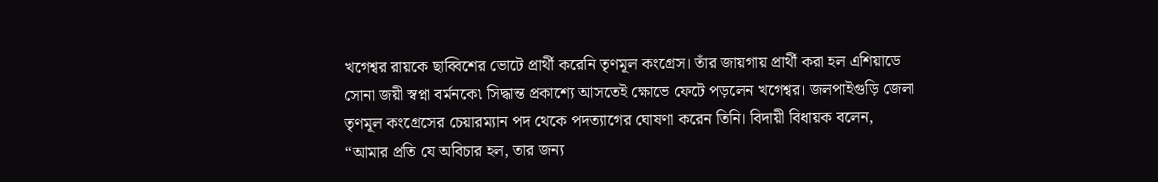খগেশ্বর রায়কে ছাব্বিশের ভোটে প্রার্থী করেনি তৃণমূল কংগ্রেস। তাঁর জায়গায় প্রার্থী করা হল এশিয়াডে সোনা জয়ী স্বপ্না বর্মনকে৷ সিদ্ধান্ত প্রকাশ্যে আসতেই ক্ষোভে ফেটে পড়লেন খগেশ্বর। জলপাইগুড়ি জেলা তৃণমূল কংগ্রেসের চেয়ারম্যান পদ থেকে পদত্যাগের ঘোষণা করেন তিনি। বিদায়ী বিধায়ক বলেন, “আমার প্রতি যে অবিচার হল, তার জন্য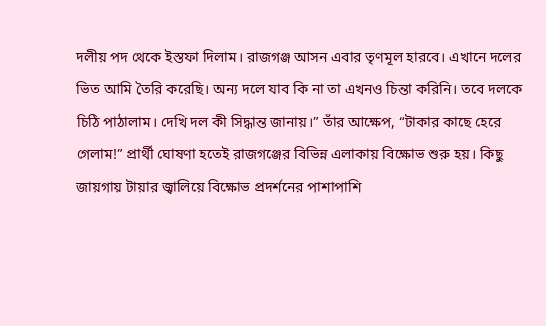দলীয় পদ থেকে ইস্তফা দিলাম। রাজগঞ্জ আসন এবার তৃণমূল হারবে। এখানে দলের ভিত আমি তৈরি করেছি। অন্য দলে যাব কি না তা এখনও চিন্তা করিনি। তবে দলকে চিঠি পাঠালাম। দেখি দল কী সিদ্ধান্ত জানায়।” তাঁর আক্ষেপ, “টাকার কাছে হেরে গেলাম!” প্রার্থী ঘোষণা হতেই রাজগঞ্জের বিভিন্ন এলাকায় বিক্ষোভ শুরু হয়। কিছু জায়গায় টায়ার জ্বালিয়ে বিক্ষোভ প্রদর্শনের পাশাপাশি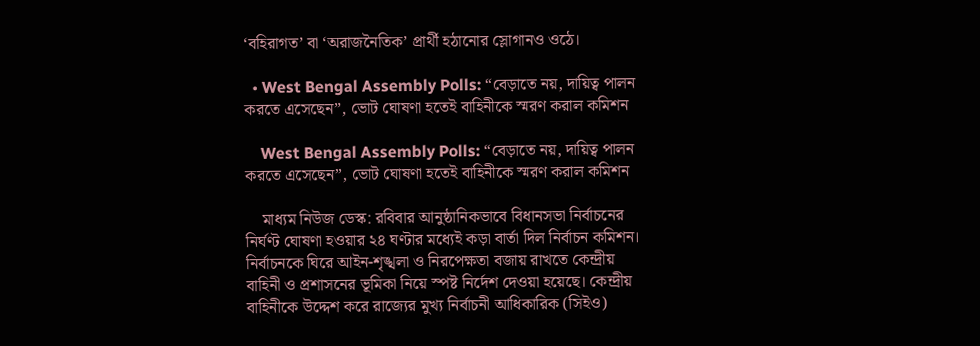‘বহিরাগত’ বা ‘অরাজনৈতিক’ প্রার্থী হঠানোর স্লোগানও ওঠে।

  • West Bengal Assembly Polls: “বেড়াতে নয়, দায়িত্ব পালন করতে এসেছেন”, ভোট ঘোষণা হতেই বাহিনীকে স্মরণ করাল কমিশন

    West Bengal Assembly Polls: “বেড়াতে নয়, দায়িত্ব পালন করতে এসেছেন”, ভোট ঘোষণা হতেই বাহিনীকে স্মরণ করাল কমিশন

    মাধ্যম নিউজ ডেস্ক: রবিবার আনুষ্ঠানিকভাবে বিধানসভা নির্বাচনের নির্ঘণ্ট ঘোষণা হওয়ার ২৪ ঘণ্টার মধ্যেই কড়া বার্তা দিল নির্বাচন কমিশন। নির্বাচনকে ঘিরে আইন-শৃঙ্খলা ও নিরপেক্ষতা বজায় রাখতে কেন্দ্রীয় বাহিনী ও প্রশাসনের ভূমিকা নিয়ে স্পষ্ট নির্দেশ দেওয়া হয়েছে। কেন্দ্রীয় বাহিনীকে উদ্দেশ করে রাজ্যের মুখ্য নির্বাচনী আধিকারিক (সিইও)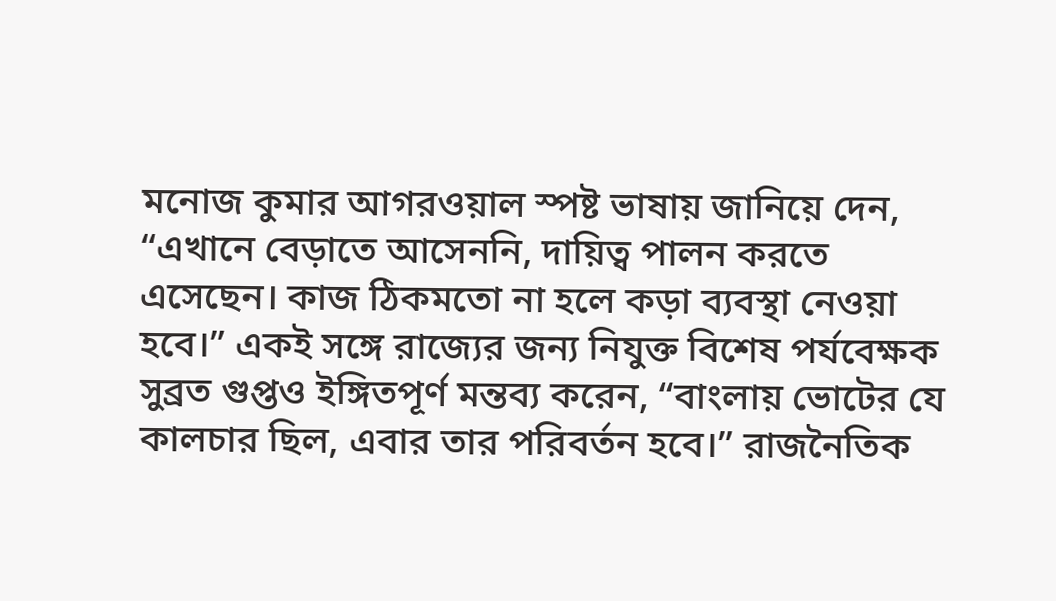মনোজ কুমার আগরওয়াল স্পষ্ট ভাষায় জানিয়ে দেন, “এখানে বেড়াতে আসেননি, দায়িত্ব পালন করতে এসেছেন। কাজ ঠিকমতো না হলে কড়া ব্যবস্থা নেওয়া হবে।” একই সঙ্গে রাজ্যের জন্য নিযুক্ত বিশেষ পর্যবেক্ষক সুব্রত গুপ্তও ইঙ্গিতপূর্ণ মন্তব্য করেন, “বাংলায় ভোটের যে কালচার ছিল, এবার তার পরিবর্তন হবে।” রাজনৈতিক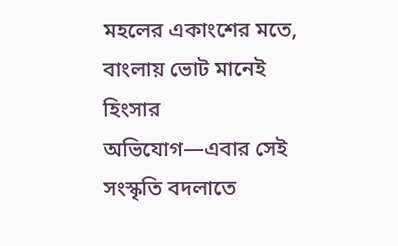মহলের একাংশের মতে, বাংলায় ভোট মানেই হিংসার অভিযোগ—এবার সেই সংস্কৃতি বদলাতে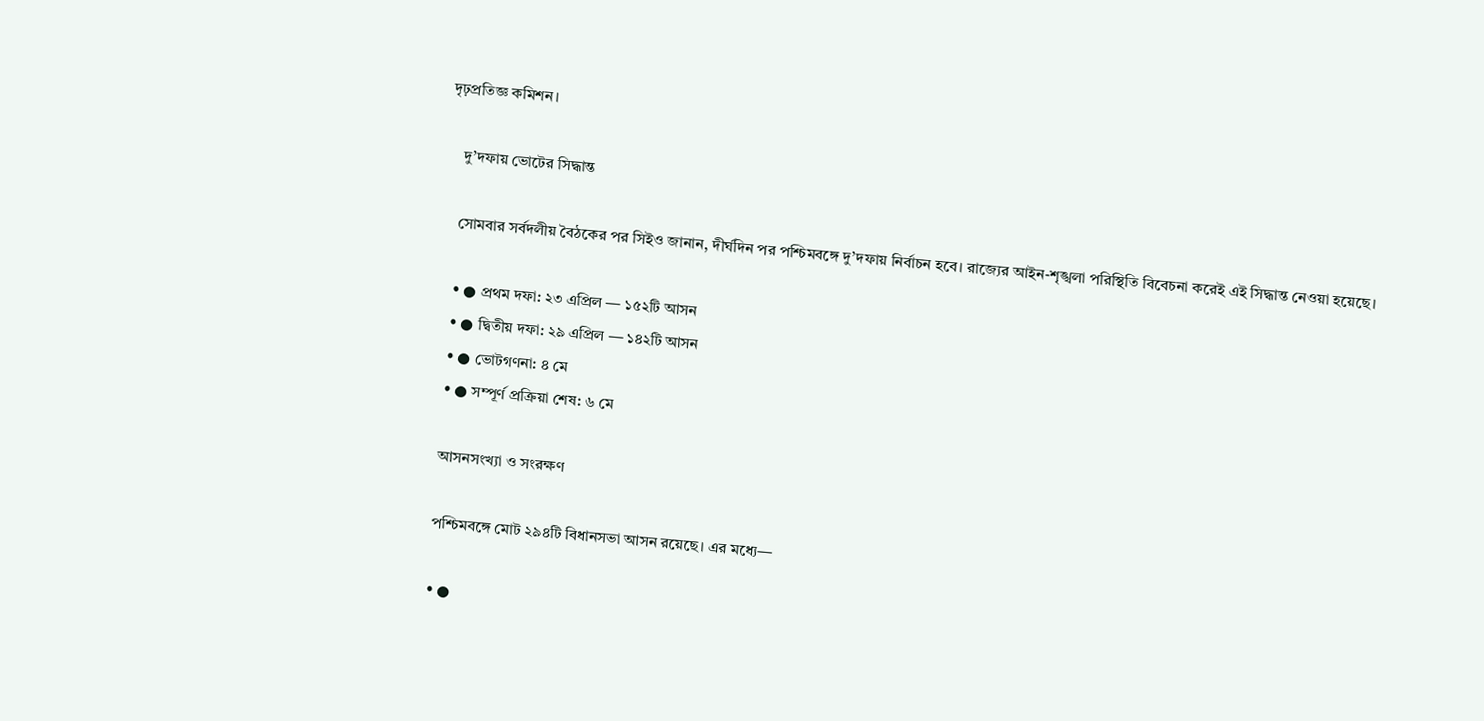দৃঢ়প্রতিজ্ঞ কমিশন।

    দু’দফায় ভোটের সিদ্ধান্ত

    সোমবার সর্বদলীয় বৈঠকের পর সিইও জানান, দীর্ঘদিন পর পশ্চিমবঙ্গে দু’দফায় নির্বাচন হবে। রাজ্যের আইন-শৃঙ্খলা পরিস্থিতি বিবেচনা করেই এই সিদ্ধান্ত নেওয়া হয়েছে।

    • ● প্রথম দফা: ২৩ এপ্রিল — ১৫২টি আসন
    • ● দ্বিতীয় দফা: ২৯ এপ্রিল — ১৪২টি আসন
    • ● ভোটগণনা: ৪ মে
    • ● সম্পূর্ণ প্রক্রিয়া শেষ: ৬ মে

    আসনসংখ্যা ও সংরক্ষণ

    পশ্চিমবঙ্গে মোট ২৯৪টি বিধানসভা আসন রয়েছে। এর মধ্যে—

    • ●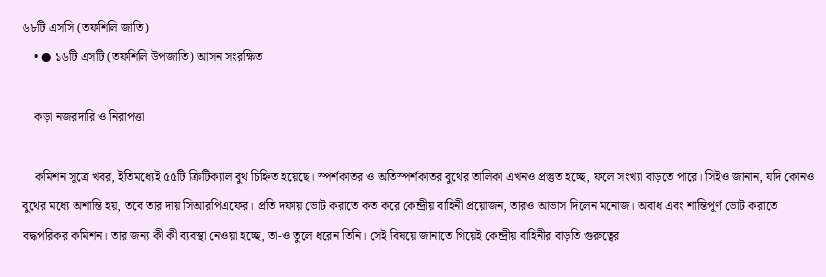৬৮টি এসসি (তফশিলি জাতি)
    • ● ১৬টি এসটি (তফশিলি উপজাতি) আসন সংরক্ষিত

    কড়া নজরদারি ও নিরাপত্তা

    কমিশন সূত্রে খবর, ইতিমধ্যেই ৫৫টি ক্রিটিক্যাল বুথ চিহ্নিত হয়েছে। স্পর্শকাতর ও অতিস্পর্শকাতর বুথের তালিকা এখনও প্রস্তুত হচ্ছে, ফলে সংখ্যা বাড়তে পারে। সিইও জানান, যদি কোনও বুথের মধ্যে অশান্তি হয়, তবে তার দায় সিআরপিএফের। প্রতি দফায় ভোট করাতে কত করে কেন্দ্রীয় বাহিনী প্রয়োজন, তারও আভাস দিলেন মনোজ। অবাধ এবং শান্তিপূর্ণ ভোট করাতে বদ্ধপরিকর কমিশন। তার জন্য কী কী ব্যবস্থা নেওয়া হচ্ছে, তা-ও তুলে ধরেন তিনি। সেই বিষয়ে জানাতে গিয়েই কেন্দ্রীয় বাহিনীর বাড়তি গুরুত্বের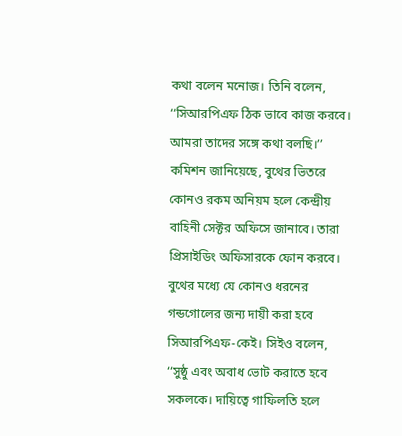কথা বলেন মনোজ। তিনি বলেন, ‘‘সিআরপিএফ ঠিক ভাবে কাজ করবে। আমরা তাদের সঙ্গে কথা বলছি।’’ কমিশন জানিয়েছে, বুথের ভিতরে কোনও রকম অনিয়ম হলে কেন্দ্রীয় বাহিনী সেক্টর অফিসে জানাবে। তারা প্রিসাইডিং অফিসারকে ফোন করবে। বুথের মধ্যে যে কোনও ধরনের গন্ডগোলের জন্য দায়ী করা হবে সিআরপিএফ-কেই। সিইও বলেন, ‘‘সুষ্ঠু এবং অবাধ ভোট করাতে হবে সকলকে। দায়িত্বে গাফিলতি হলে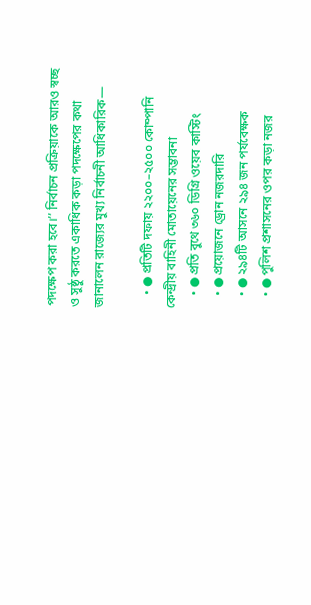পদক্ষেপ করা হবে।’’ নির্বাচন প্রক্রিয়াকে আরও স্বচ্ছ ও সুষ্ঠু করতে একাধিক কড়া পদক্ষেপের কথা জানালেন রাজ্যের মুখ্য নির্বাচনী আধিকারিক—

    • ● প্রতিটি দফায় ২২০০–২৫০০ কোম্পানি কেন্দ্রীয় বাহিনী মোতায়েনের সম্ভাবনা
    • ● প্রতি বুথে ৩৬০ ডিগ্রি ওয়েব কাস্টিং
    • ● প্রয়োজনে ড্রোন নজরদারি
    • ● ২৯৪টি আসনে ২৯৪ জন পর্যবেক্ষক
    • ● পুলিশ প্রশাসনের ওপর কড়া নজর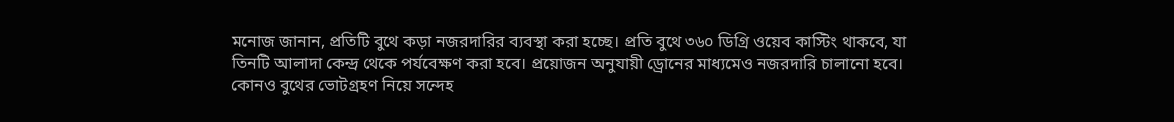মনোজ জানান, প্রতিটি বুথে কড়া নজরদারির ব্যবস্থা করা হচ্ছে। প্রতি বুথে ৩৬০ ডিগ্রি ওয়েব কাস্টিং থাকবে, যা তিনটি আলাদা কেন্দ্র থেকে পর্যবেক্ষণ করা হবে। প্রয়োজন অনুযায়ী ড্রোনের মাধ্যমেও নজরদারি চালানো হবে। কোনও বুথের ভোটগ্রহণ নিয়ে সন্দেহ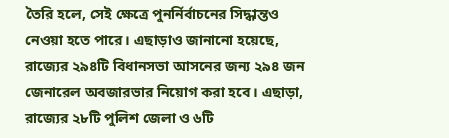তৈরি হলে, সেই ক্ষেত্রে পুনর্নির্বাচনের সিদ্ধান্তও নেওয়া হতে পারে। এছাড়াও জানানো হয়েছে, রাজ্যের ২৯৪টি বিধানসভা আসনের জন্য ২৯৪ জন জেনারেল অবজারভার নিয়োগ করা হবে। এছাড়া, রাজ্যের ২৮টি পুলিশ জেলা ও ৬টি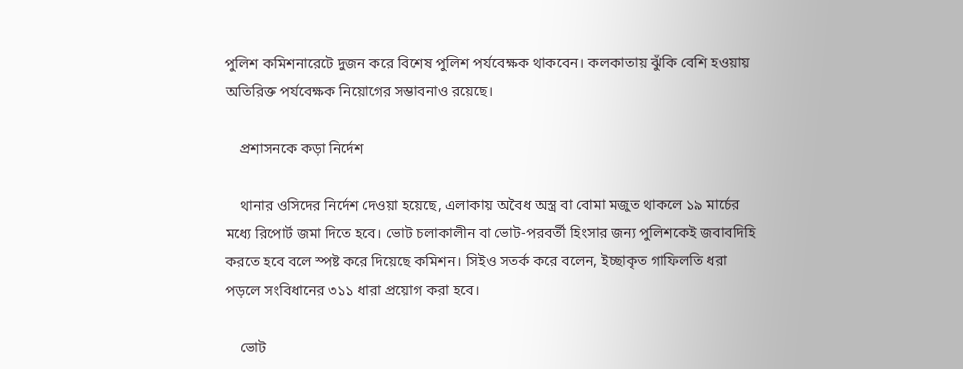পুলিশ কমিশনারেটে দুজন করে বিশেষ পুলিশ পর্যবেক্ষক থাকবেন। কলকাতায় ঝুঁকি বেশি হওয়ায় অতিরিক্ত পর্যবেক্ষক নিয়োগের সম্ভাবনাও রয়েছে।

    প্রশাসনকে কড়া নির্দেশ

    থানার ওসিদের নির্দেশ দেওয়া হয়েছে, এলাকায় অবৈধ অস্ত্র বা বোমা মজুত থাকলে ১৯ মার্চের মধ্যে রিপোর্ট জমা দিতে হবে। ভোট চলাকালীন বা ভোট-পরবর্তী হিংসার জন্য পুলিশকেই জবাবদিহি করতে হবে বলে স্পষ্ট করে দিয়েছে কমিশন। সিইও সতর্ক করে বলেন, ইচ্ছাকৃত গাফিলতি ধরা পড়লে সংবিধানের ৩১১ ধারা প্রয়োগ করা হবে।

    ভোট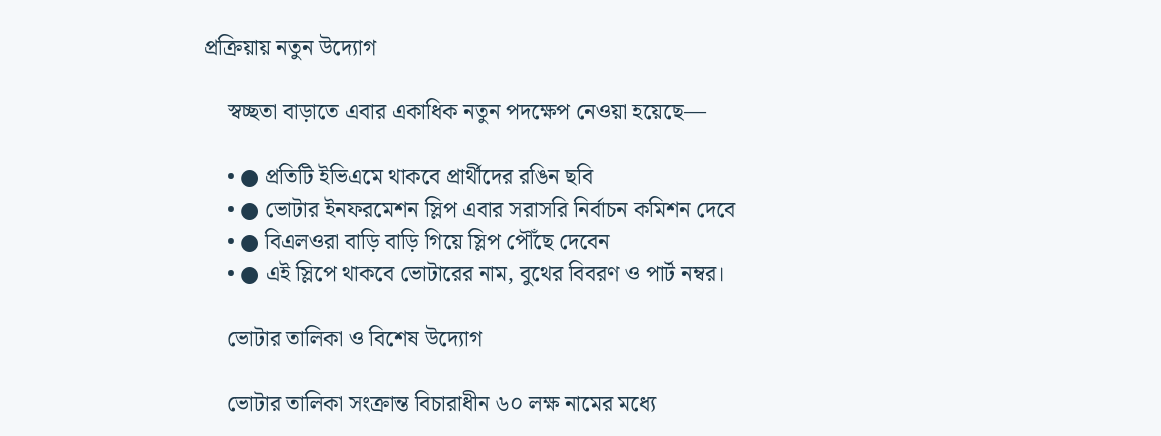প্রক্রিয়ায় নতুন উদ্যোগ

    স্বচ্ছতা বাড়াতে এবার একাধিক নতুন পদক্ষেপ নেওয়া হয়েছে—

    • ● প্রতিটি ইভিএমে থাকবে প্রার্থীদের রঙিন ছবি
    • ● ভোটার ইনফরমেশন স্লিপ এবার সরাসরি নির্বাচন কমিশন দেবে
    • ● বিএলওরা বাড়ি বাড়ি গিয়ে স্লিপ পৌঁছে দেবেন
    • ● এই স্লিপে থাকবে ভোটারের নাম, বুথের বিবরণ ও পার্ট নম্বর।

    ভোটার তালিকা ও বিশেষ উদ্যোগ

    ভোটার তালিকা সংক্রান্ত বিচারাধীন ৬০ লক্ষ নামের মধ্যে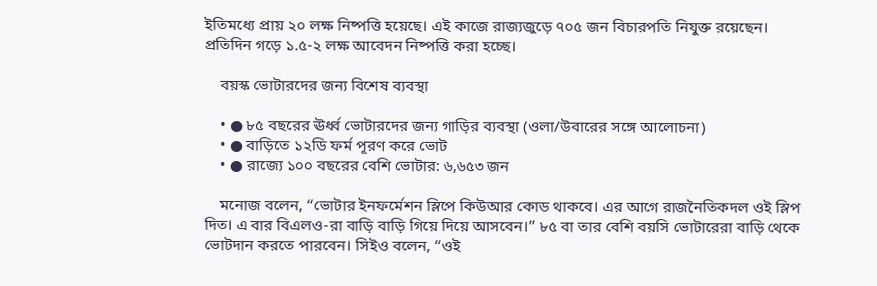ইতিমধ্যে প্রায় ২০ লক্ষ নিষ্পত্তি হয়েছে। এই কাজে রাজ্যজুড়ে ৭০৫ জন বিচারপতি নিযুক্ত রয়েছেন। প্রতিদিন গড়ে ১.৫-২ লক্ষ আবেদন নিষ্পত্তি করা হচ্ছে।

    বয়স্ক ভোটারদের জন্য বিশেষ ব্যবস্থা

    • ● ৮৫ বছরের ঊর্ধ্ব ভোটারদের জন্য গাড়ির ব্যবস্থা (ওলা/উবারের সঙ্গে আলোচনা)
    • ● বাড়িতে ১২ডি ফর্ম পূরণ করে ভোট
    • ● রাজ্যে ১০০ বছরের বেশি ভোটার: ৬,৬৫৩ জন

    মনোজ বলেন, ‘‘ভোটার ইনফর্মেশন স্লিপে কিউআর কোড থাকবে। এর আগে রাজনৈতিকদল ওই স্লিপ দিত। এ বার বিএলও-রা বাড়ি বাড়ি গিয়ে দিয়ে আসবেন।’’ ৮৫ বা তার বেশি বয়সি ভোটারেরা বাড়ি থেকে ভোটদান করতে পারবেন। সিইও বলেন, ‘‘ওই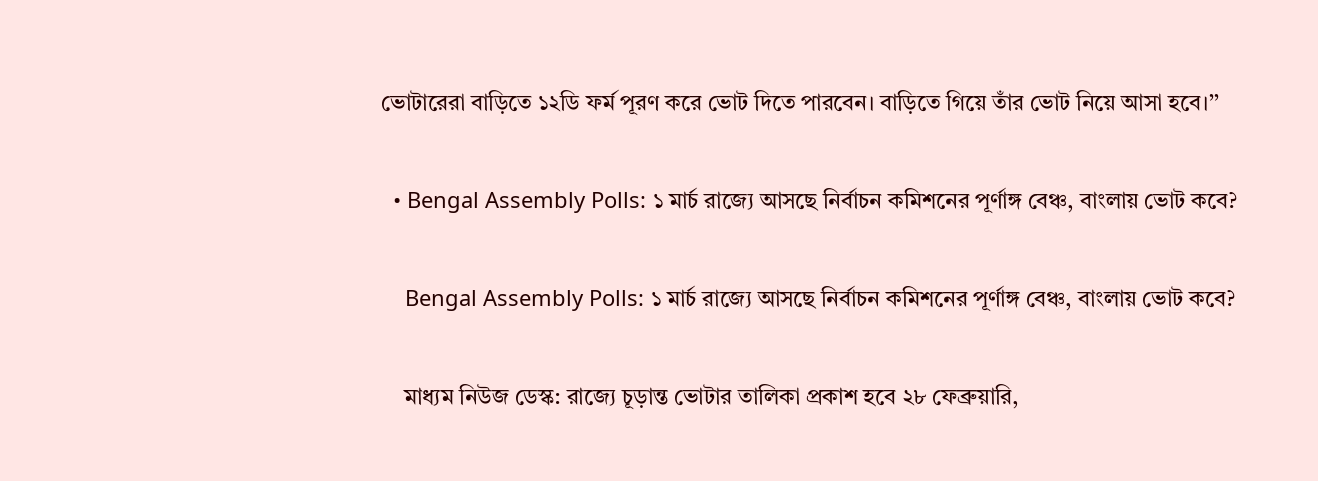ভোটারেরা বাড়িতে ১২ডি ফর্ম পূরণ করে ভোট দিতে পারবেন। বাড়িতে গিয়ে তাঁর ভোট নিয়ে আসা হবে।’’

  • Bengal Assembly Polls: ১ মার্চ রাজ্যে আসছে নির্বাচন কমিশনের পূর্ণাঙ্গ বেঞ্চ, বাংলায় ভোট কবে?

    Bengal Assembly Polls: ১ মার্চ রাজ্যে আসছে নির্বাচন কমিশনের পূর্ণাঙ্গ বেঞ্চ, বাংলায় ভোট কবে?

    মাধ্যম নিউজ ডেস্ক: রাজ্যে চূড়ান্ত ভোটার তালিকা প্রকাশ হবে ২৮ ফেব্রুয়ারি,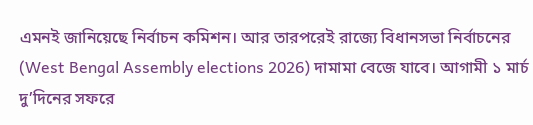এমনই জানিয়েছে নির্বাচন কমিশন। আর তারপরেই রাজ্যে বিধানসভা নির্বাচনের (West Bengal Assembly elections 2026) দামামা বেজে যাবে। আগামী ১ মার্চ দু’দিনের সফরে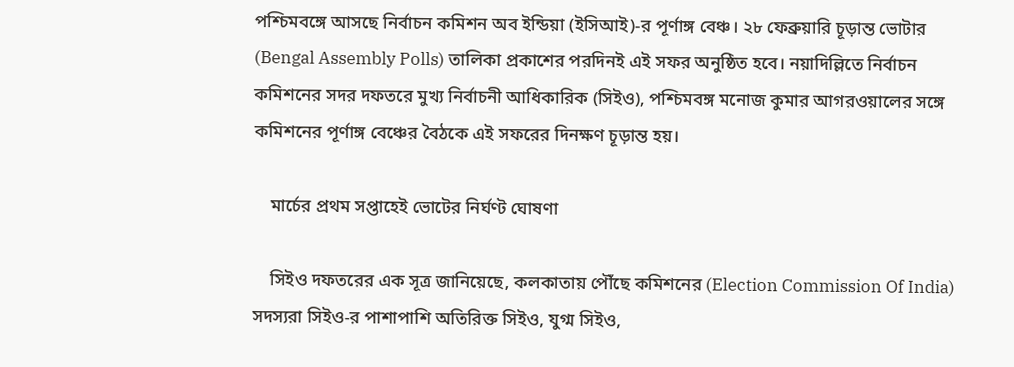পশ্চিমবঙ্গে আসছে নির্বাচন কমিশন অব ইন্ডিয়া (ইসিআই)-র পূর্ণাঙ্গ বেঞ্চ। ২৮ ফেব্রুয়ারি চূড়ান্ত ভোটার (Bengal Assembly Polls) তালিকা প্রকাশের পরদিনই এই সফর অনুষ্ঠিত হবে। নয়াদিল্লিতে নির্বাচন কমিশনের সদর দফতরে মুখ্য নির্বাচনী আধিকারিক (সিইও), পশ্চিমবঙ্গ মনোজ কুমার আগরওয়ালের সঙ্গে কমিশনের পূর্ণাঙ্গ বেঞ্চের বৈঠকে এই সফরের দিনক্ষণ চূড়ান্ত হয়।

    মার্চের প্রথম সপ্তাহেই ভোটের নির্ঘণ্ট ঘোষণা

    সিইও দফতরের এক সূত্র জানিয়েছে, কলকাতায় পৌঁছে কমিশনের (Election Commission Of India) সদস্যরা সিইও-র পাশাপাশি অতিরিক্ত সিইও, যুগ্ম সিইও,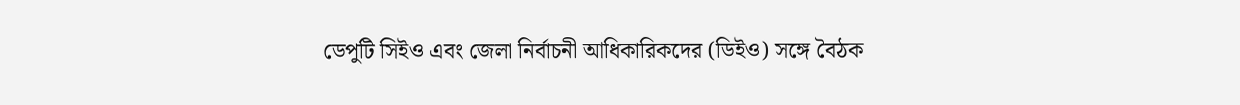ডেপুটি সিইও এবং জেলা নির্বাচনী আধিকারিকদের (ডিইও) সঙ্গে বৈঠক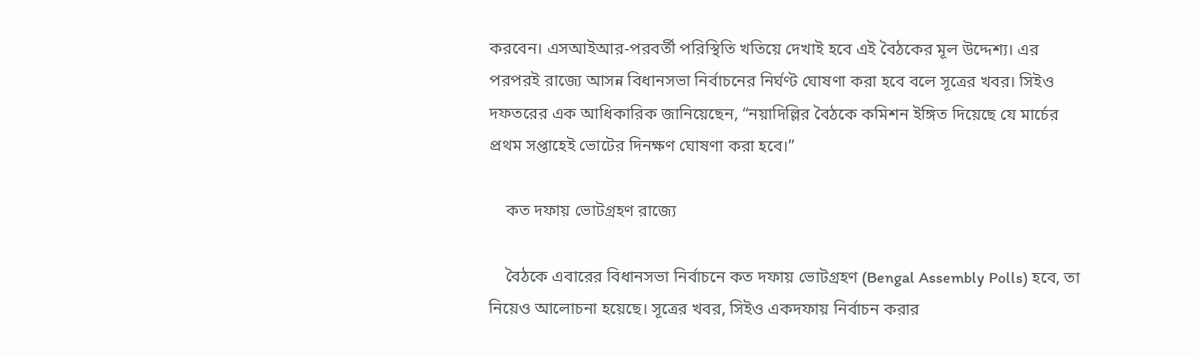করবেন। এসআইআর-পরবর্তী পরিস্থিতি খতিয়ে দেখাই হবে এই বৈঠকের মূল উদ্দেশ্য। এর পরপরই রাজ্যে আসন্ন বিধানসভা নির্বাচনের নির্ঘণ্ট ঘোষণা করা হবে বলে সূত্রের খবর। সিইও দফতরের এক আধিকারিক জানিয়েছেন, “নয়াদিল্লির বৈঠকে কমিশন ইঙ্গিত দিয়েছে যে মার্চের প্রথম সপ্তাহেই ভোটের দিনক্ষণ ঘোষণা করা হবে।”

    কত দফায় ভোটগ্রহণ রাজ্যে

    বৈঠকে এবারের বিধানসভা নির্বাচনে কত দফায় ভোটগ্রহণ (Bengal Assembly Polls) হবে, তা নিয়েও আলোচনা হয়েছে। সূত্রের খবর, সিইও একদফায় নির্বাচন করার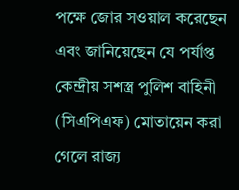পক্ষে জোর সওয়াল করেছেন এবং জানিয়েছেন যে পর্যাপ্ত কেন্দ্রীয় সশস্ত্র পুলিশ বাহিনী (সিএপিএফ) মোতায়েন করা গেলে রাজ্য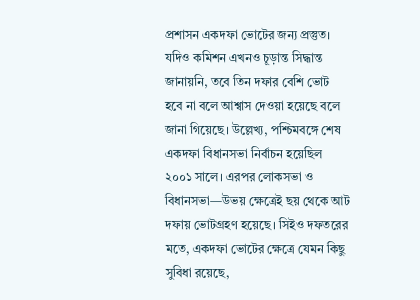প্রশাসন একদফা ভোটের জন্য প্রস্তুত। যদিও কমিশন এখনও চূড়ান্ত সিদ্ধান্ত জানায়নি, তবে তিন দফার বেশি ভোট হবে না বলে আশ্বাস দেওয়া হয়েছে বলে জানা গিয়েছে। উল্লেখ্য, পশ্চিমবঙ্গে শেষ একদফা বিধানসভা নির্বাচন হয়েছিল ২০০১ সালে। এরপর লোকসভা ও বিধানসভা—উভয় ক্ষেত্রেই ছয় থেকে আট দফায় ভোটগ্রহণ হয়েছে। সিইও দফতরের মতে, একদফা ভোটের ক্ষেত্রে যেমন কিছু সুবিধা রয়েছে,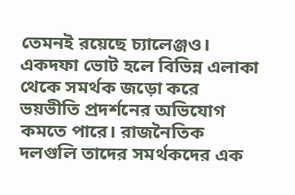তেমনই রয়েছে চ্যালেঞ্জও। একদফা ভোট হলে বিভিন্ন এলাকা থেকে সমর্থক জড়ো করে ভয়ভীতি প্রদর্শনের অভিযোগ কমতে পারে। রাজনৈতিক দলগুলি তাদের সমর্থকদের এক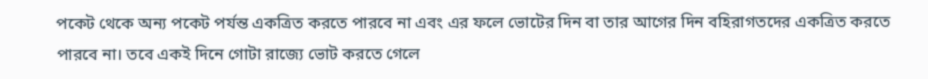পকেট থেকে অন্য পকেট পর্যন্ত একত্রিত করতে পারবে না এবং এর ফলে ভোটের দিন বা তার আগের দিন বহিরাগতদের একত্রিত করতে পারবে না। তবে একই দিনে গোটা রাজ্যে ভোট করতে গেলে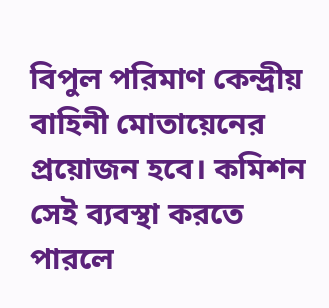বিপুল পরিমাণ কেন্দ্রীয় বাহিনী মোতায়েনের প্রয়োজন হবে। কমিশন সেই ব্যবস্থা করতে পারলে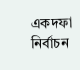একদফা নির্বাচন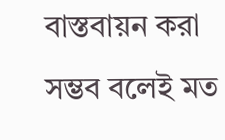বাস্তবায়ন করা সম্ভব বলেই মত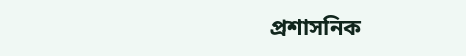প্রশাসনিক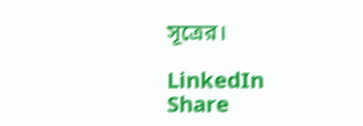সূত্রের।

LinkedIn
Share